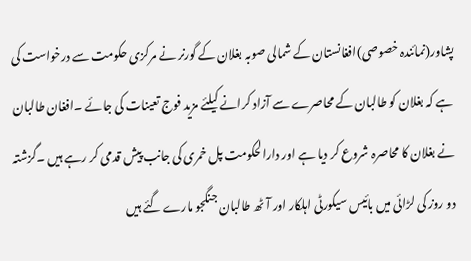پشاور(نمائندہ خصوصی)افغانستان کے شمالی صوبہ بغلان کے گورنر نے مرکزی حکومت سے درخواست کی ہے کہ بغلان کو طالبان کے محاصرے سے آزاد کرانے کیلئے مزید فوج تعینات کی جائے ۔افغان طالبان نے بغلان کا محاصرہ شروع کر دیا ہے اور دارالحکومت پل خمری کی جانب پیش قدمی کر رہے ہیں ۔گزشتہ دو روز کی لڑائی میں بائیس سیکورٹی اہلکار اور آٹھ طالبان جنگجو مارے گئے ہیں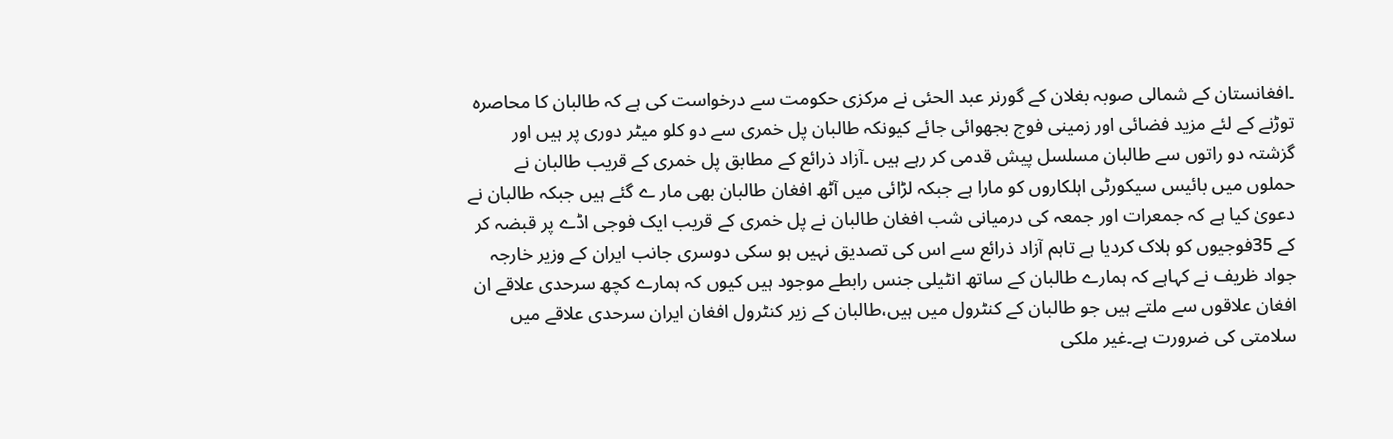۔افغانستان کے شمالی صوبہ بغلان کے گورنر عبد الحئی نے مرکزی حکومت سے درخواست کی ہے کہ طالبان کا محاصرہ توڑنے کے لئے مزید فضائی اور زمینی فوج بجھوائی جائے کیونکہ طالبان پل خمری سے دو کلو میٹر دوری پر ہیں اور گزشتہ دو راتوں سے طالبان مسلسل پیش قدمی کر رہے ہیں ۔آزاد ذرائع کے مطابق پل خمری کے قریب طالبان نے حملوں میں بائیس سیکورٹی اہلکاروں کو مارا ہے جبکہ لڑائی میں آٹھ افغان طالبان بھی مار ے گئے ہیں جبکہ طالبان نے دعویٰ کیا ہے کہ جمعرات اور جمعہ کی درمیانی شب افغان طالبان نے پل خمری کے قریب ایک فوجی اڈے پر قبضہ کر کے 35فوجیوں کو ہلاک کردیا ہے تاہم آزاد ذرائع سے اس کی تصدیق نہیں ہو سکی دوسری جانب ایران کے وزیر خارجہ جواد ظریف نے کہاہے کہ ہمارے طالبان کے ساتھ انٹیلی جنس رابطے موجود ہیں کیوں کہ ہمارے کچھ سرحدی علاقے ان افغان علاقوں سے ملتے ہیں جو طالبان کے کنٹرول میں ہیں،طالبان کے زیر کنٹرول افغان ایران سرحدی علاقے میں سلامتی کی ضرورت ہے۔غیر ملکی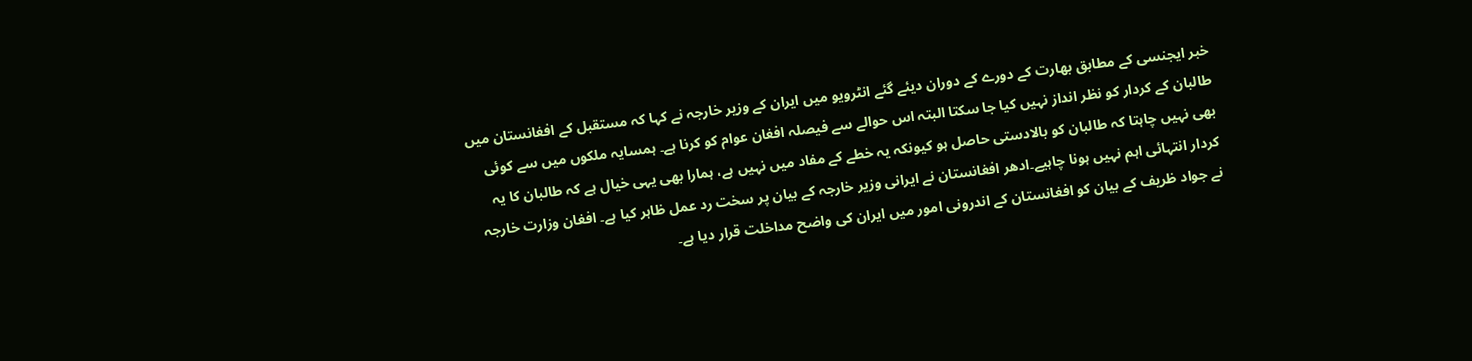خبر ایجنسی کے مطابق بھارت کے دورے کے دوران دیئے گئے انٹرویو میں ایران کے وزیر خارجہ نے کہا کہ مستقبل کے افغانستان میں طالبان کے کردار کو نظر انداز نہیں کیا جا سکتا البتہ اس حوالے سے فیصلہ افغان عوام کو کرنا ہے۔ ہمسایہ ملکوں میں سے کوئی بھی نہیں چاہتا کہ طالبان کو بالادستی حاصل ہو کیونکہ یہ خطے کے مفاد میں نہیں ہے، ہمارا بھی یہی خیال ہے کہ طالبان کا یہ کردار انتہائی اہم نہیں ہونا چاہیے۔ادھر افغانستان نے ایرانی وزیر خارجہ کے بیان پر سخت رد عمل ظاہر کیا ہے۔ افغان وزارت خارجہ نے جواد ظریف کے بیان کو افغانستان کے اندرونی امور میں ایران کی واضح مداخلت قرار دیا ہے۔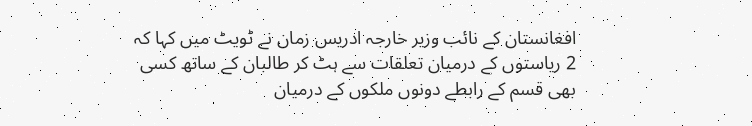افغانستان کے نائب وزیر خارجہ ادریس زمان نے ٹویٹ میں کہا کہ 2 ریاستوں کے درمیان تعلقات سے ہٹ کر طالبان کے ساتھ کسی بھی قسم کے رابطے دونوں ملکوں کے درمیان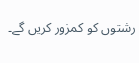رشتوں کو کمزور کریں گے۔